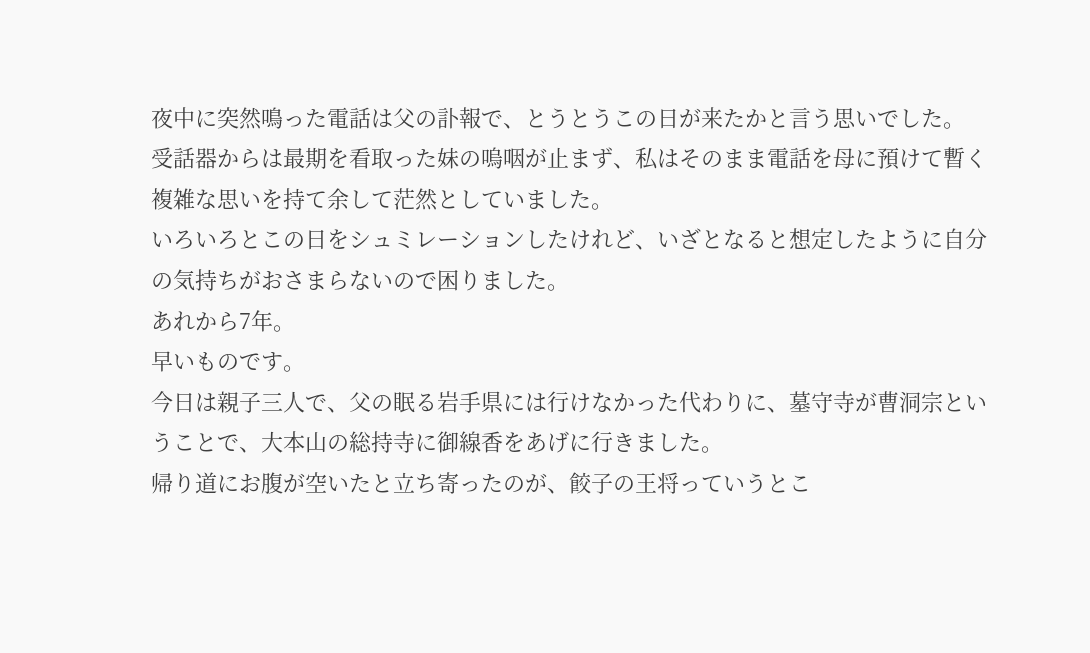夜中に突然鳴った電話は父の訃報で、とうとうこの日が来たかと言う思いでした。
受話器からは最期を看取った妹の嗚咽が止まず、私はそのまま電話を母に預けて暫く複雑な思いを持て余して茫然としていました。
いろいろとこの日をシュミレーションしたけれど、いざとなると想定したように自分の気持ちがおさまらないので困りました。
あれから7年。
早いものです。
今日は親子三人で、父の眠る岩手県には行けなかった代わりに、墓守寺が曹洞宗ということで、大本山の総持寺に御線香をあげに行きました。
帰り道にお腹が空いたと立ち寄ったのが、餃子の王将っていうとこ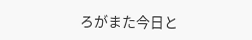ろがまた今日と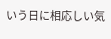いう日に相応しい気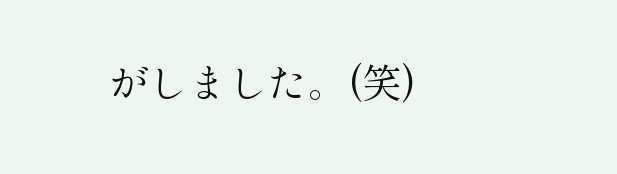がしました。(笑)